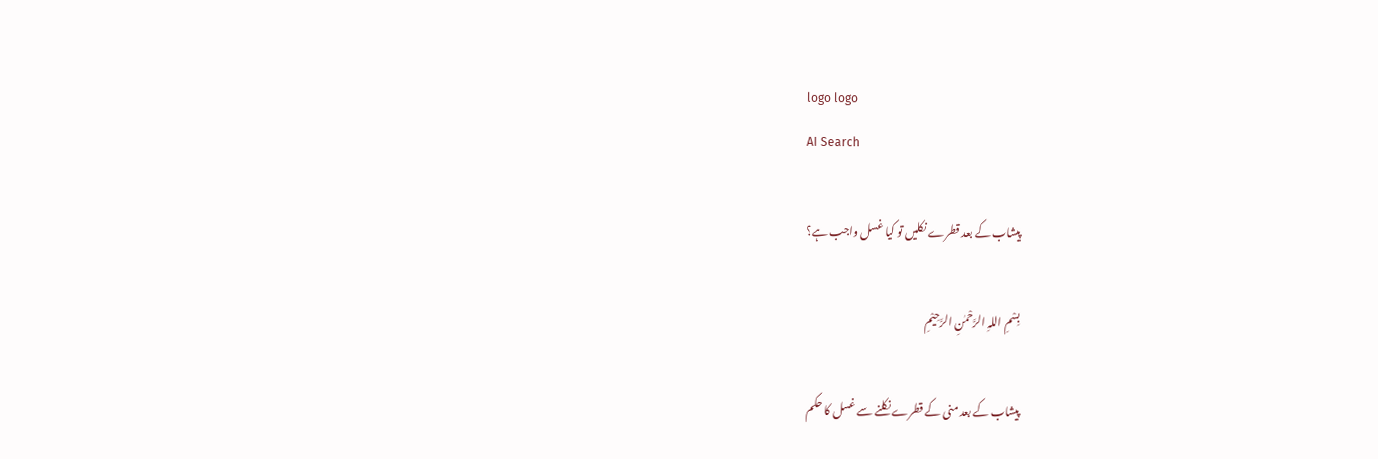logo logo
AI Search

پیشاب کے بعد قطرے نکلیں تو کیا غسل واجب ہے؟

بِسْمِ اللہِ الرَّحْمٰنِ الرَّحِيْمِ

پیشاب کے بعد منی کے قطرے نکلنے سے غسل کا حکم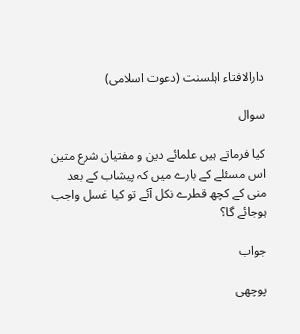دارالافتاء اہلسنت (دعوت اسلامی)

سوال

کیا فرماتے ہیں علمائے دین و مفتیان شرع متین اس مسئلے کے بارے میں کہ پیشاب کے بعد منی کے کچھ قطرے نکل آئے تو کیا غسل واجب ہوجائے گا؟

جواب

پوچھی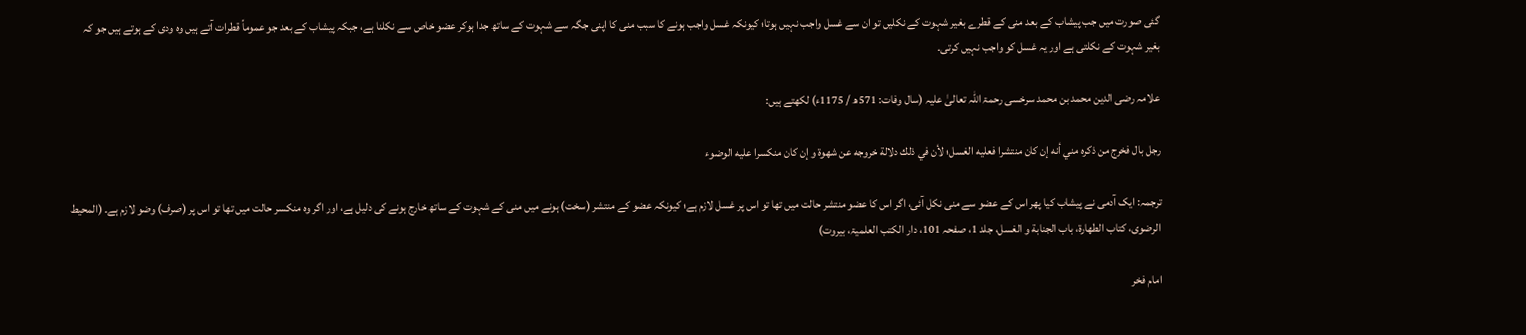گئی صورت میں جب پیشاب کے بعد منی کے قطرے بغیر شہوت کے نکلیں تو ان سے غسل واجب نہیں ہوتا؛ کیونکہ غسل واجب ہونے کا سبب منی کا اپنی جگہ سے شہوت کے ساتھ جدا ہوکر عضو خاص سے نکلنا ہے، جبکہ پیشاب کے بعد جو عموماً قطرات آتے ہیں وہ ودی کے ہوتے ہیں جو کہ بغیر شہوت کے نکلتی ہے اور یہ غسل کو واجب نہیں کرتی۔

علامہ رضی الدین محمد بن محمد سرخسی رحمۃ اللہ تعالیٰ علیہ (سال وفات: 571ھ / 1175ء) لکھتے ہیں:

رجل بال فخرج من ذكره مني أنه إن كان منتشرا فعليه الغسل؛ لأن في ذلك دلالة خروجه عن شهوة و إن كان منكسرا عليه الوضوء

ترجمہ: ایک آدمی نے پیشاب کیا پھر اس کے عضو سے منی نکل آئی، اگر اس کا عضو منتشر حالت میں تھا تو اس پر غسل لازم ہے؛ کیونکہ عضو کے منتشر (سخت) ہونے میں منی کے شہوت کے ساتھ خارج ہونے کی دلیل ہے، اور اگر وہ منکسر حالت میں تھا تو اس پر (صرف) وضو لازم ہے۔ (المحیط الرضوی، کتاب الطهارة، باب الجنابة و الغسل، جلد 1، صفحہ 101، دار الکتب العلمیۃ، بیروت)

امام فخر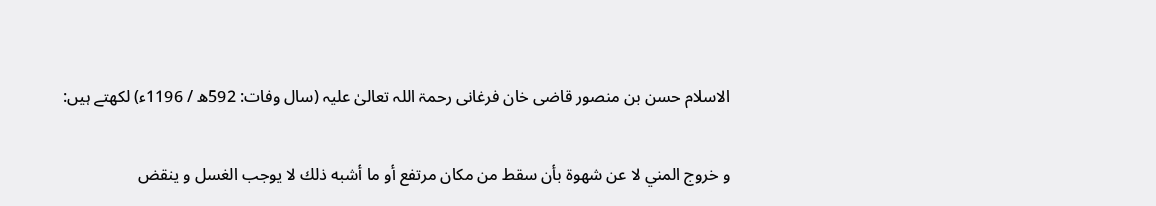الاسلام حسن بن منصور قاضی خان فرغانی رحمۃ اللہ تعالیٰ علیہ (سال وفات: 592ھ / 1196ء) لکھتے ہیں:

و خروج المني لا عن شهوة بأن سقط من مكان مرتفع أو ما أشبه ذلك لا يوجب الغسل و ينقض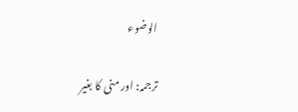الوضوء

ترجمہ: اور منی کا بغیر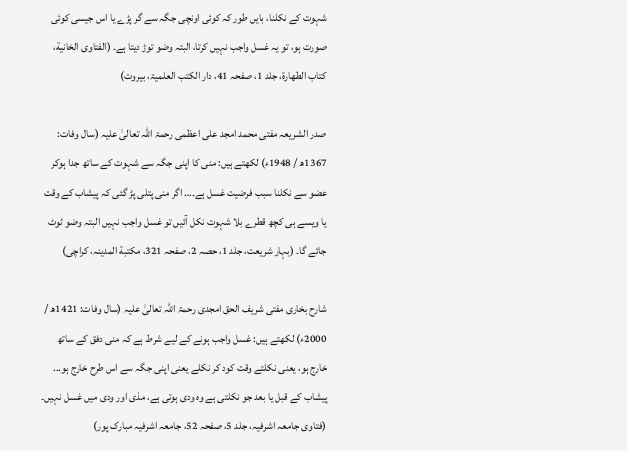شہوت کے نکلنا، بایں طور کہ کوئی اونچی جگہ سے گر پڑے یا اس جیسی کوئی صورت ہو، تو یہ غسل واجب نہیں کرتا، البتہ وضو توڑ دیتا ہے۔ (الفتاوی الخانیة، کتاب الطهارة، جلد 1، صفحہ 41، دار الکتب العلمیۃ، بیروت)

صدر الشریعہ مفتی محمد امجد علی اعظمی رحمۃ اللہ تعالیٰ علیہ (سال وفات: 1367ھ / 1948ء) لکھتے ہیں: منی کا اپنی جگہ سے شہوت کے ساتھ جدا ہوکر عضو سے نکلنا سبب فرضیت غسل ہے۔… اگر منی پتلی پڑ گئی کہ پیشاب کے وقت یا ویسے ہی کچھ قطرے بلا شہوت نکل آئیں تو غسل واجب نہیں البتہ وضو ٹوٹ جائے گا۔ (بہار شریعت، جلد 1، حصہ 2، صفحہ 321، مکتبة المدینہ، کراچی)

شارح بخاری مفتی شریف الحق امجدی رحمۃ اللہ تعالیٰ علیہ (سال وفات: 1421ھ / 2000ء) لکھتے ہیں: غسل واجب ہونے کے لیے شرط ہے کہ منی دفق کے ساتھ خارج ہو، یعنی نکلتے وقت کود کر نکلے یعنی اپنی جگہ سے اس طرح خارج ہو... پیشاب کے قبل یا بعد جو نکلتی ہے وہ ودی ہوتی ہے، مذی اور ودی میں غسل نہیں۔ (فتاوی جامعہ اشرفیہ، جلد 5، صفحہ 52، جامعہ اشرفیہ مبارک پور)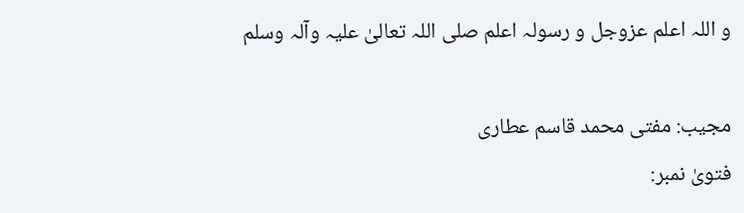و اللہ اعلم عزوجل و رسولہ اعلم صلی اللہ تعالیٰ علیہ وآلہ وسلم

مجیب: مفتی محمد قاسم عطاری
فتویٰ نمبر: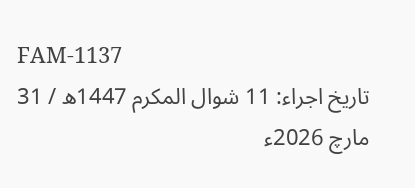FAM-1137
تاریخ اجراء: 11 شوال المكرم 1447ھ / 31 مارچ 2026ء